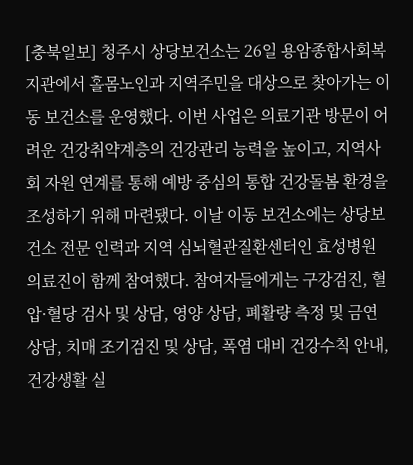[충북일보] 청주시 상당보건소는 26일 용암종합사회복지관에서 홀몸노인과 지역주민을 대상으로 찾아가는 이동 보건소를 운영했다. 이번 사업은 의료기관 방문이 어려운 건강취약계층의 건강관리 능력을 높이고, 지역사회 자원 연계를 통해 예방 중심의 통합 건강돌봄 환경을 조성하기 위해 마련됐다. 이날 이동 보건소에는 상당보건소 전문 인력과 지역 심뇌혈관질환센터인 효성병원 의료진이 함께 참여했다. 참여자들에게는 구강검진, 혈압·혈당 검사 및 상담, 영양 상담, 폐활량 측정 및 금연 상담, 치매 조기검진 및 상담, 폭염 대비 건강수칙 안내, 건강생활 실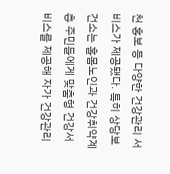천 홍보 등 다양한 건강관리 서비스가 제공됐다. 특히 상당보건소는 홀몸노인과 건강취약계층 주민들에게 맞춤형 건강서비스를 제공해 자가 건강관리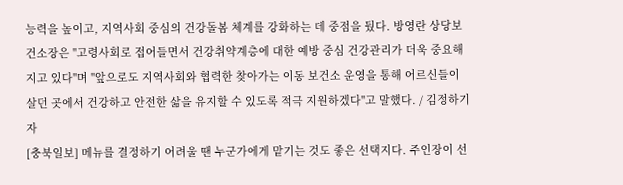능력을 높이고, 지역사회 중심의 건강돌봄 체계를 강화하는 데 중점을 뒀다. 방영란 상당보건소장은 "고령사회로 접어들면서 건강취약계층에 대한 예방 중심 건강관리가 더욱 중요해지고 있다"며 "앞으로도 지역사회와 협력한 찾아가는 이동 보건소 운영을 통해 어르신들이 살던 곳에서 건강하고 안전한 삶을 유지할 수 있도록 적극 지원하겠다"고 말했다. / 김정하기자
[충북일보] 메뉴를 결정하기 어려울 땐 누군가에게 맡기는 것도 좋은 선택지다. 주인장이 선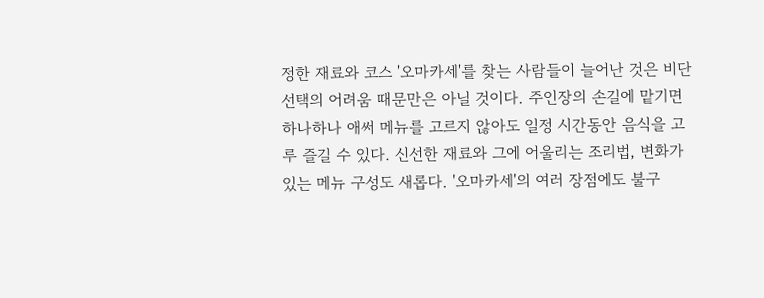정한 재료와 코스 '오마카세'를 찾는 사람들이 늘어난 것은 비단 선택의 어려움 때문만은 아닐 것이다. 주인장의 손길에 맡기면 하나하나 애써 메뉴를 고르지 않아도 일정 시간동안 음식을 고루 즐길 수 있다. 신선한 재료와 그에 어울리는 조리법, 변화가 있는 메뉴 구성도 새롭다. '오마카세'의 여러 장점에도 불구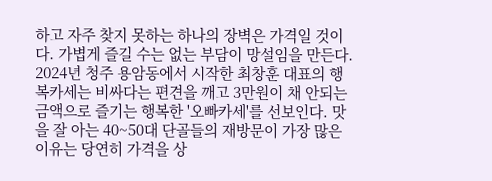하고 자주 찾지 못하는 하나의 장벽은 가격일 것이다. 가볍게 즐길 수는 없는 부담이 망설임을 만든다. 2024년 청주 용암동에서 시작한 최창훈 대표의 행복카세는 비싸다는 편견을 깨고 3만원이 채 안되는 금액으로 즐기는 행복한 '오빠카세'를 선보인다. 맛을 잘 아는 40~50대 단골들의 재방문이 가장 많은 이유는 당연히 가격을 상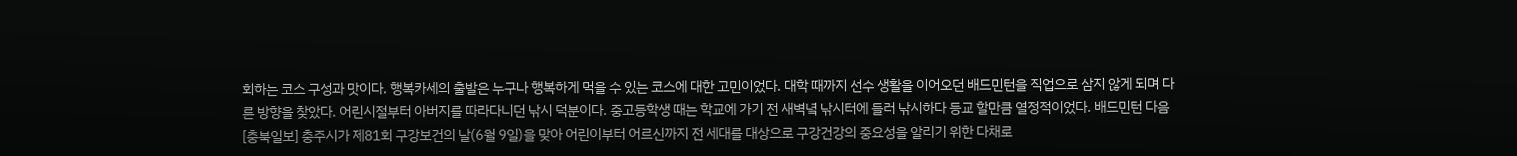회하는 코스 구성과 맛이다. 행복카세의 출발은 누구나 행복하게 먹을 수 있는 코스에 대한 고민이었다. 대학 때까지 선수 생활을 이어오던 배드민턴을 직업으로 삼지 않게 되며 다른 방향을 찾았다. 어린시절부터 아버지를 따라다니던 낚시 덕분이다. 중고등학생 때는 학교에 가기 전 새벽녘 낚시터에 들러 낚시하다 등교 할만큼 열정적이었다. 배드민턴 다음
[충북일보] 충주시가 제81회 구강보건의 날(6월 9일)을 맞아 어린이부터 어르신까지 전 세대를 대상으로 구강건강의 중요성을 알리기 위한 다채로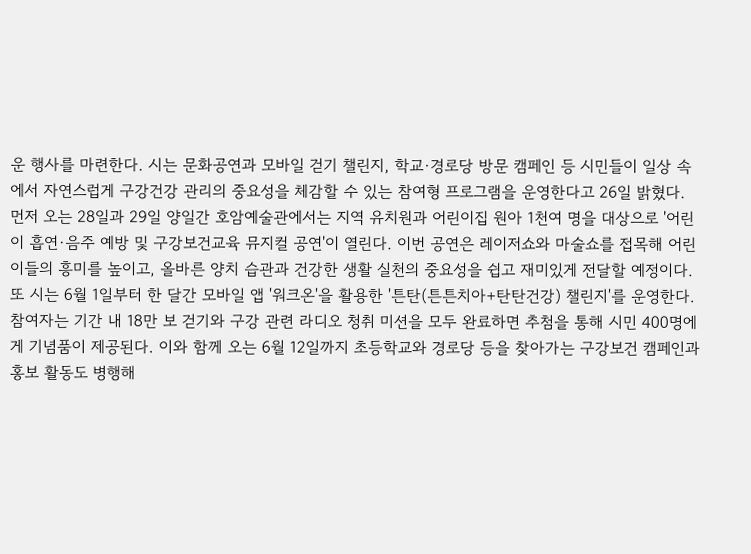운 행사를 마련한다. 시는 문화공연과 모바일 걷기 챌린지, 학교·경로당 방문 캠페인 등 시민들이 일상 속에서 자연스럽게 구강건강 관리의 중요성을 체감할 수 있는 참여형 프로그램을 운영한다고 26일 밝혔다. 먼저 오는 28일과 29일 양일간 호암예술관에서는 지역 유치원과 어린이집 원아 1천여 명을 대상으로 '어린이 흡연·음주 예방 및 구강보건교육 뮤지컬 공연'이 열린다. 이번 공연은 레이저쇼와 마술쇼를 접목해 어린이들의 흥미를 높이고, 올바른 양치 습관과 건강한 생활 실천의 중요성을 쉽고 재미있게 전달할 예정이다. 또 시는 6월 1일부터 한 달간 모바일 앱 '워크온'을 활용한 '튼탄(튼튼치아+탄탄건강) 챌린지'를 운영한다. 참여자는 기간 내 18만 보 걷기와 구강 관련 라디오 청취 미션을 모두 완료하면 추첨을 통해 시민 400명에게 기념품이 제공된다. 이와 함께 오는 6월 12일까지 초등학교와 경로당 등을 찾아가는 구강보건 캠페인과 홍보 활동도 병행해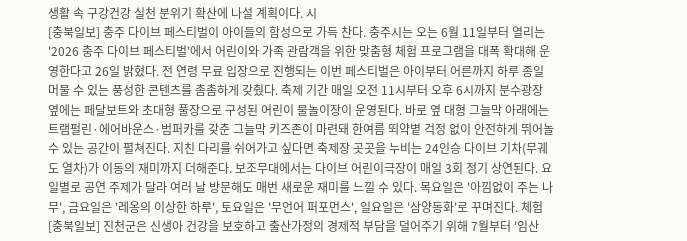생활 속 구강건강 실천 분위기 확산에 나설 계획이다. 시
[충북일보] 충주 다이브 페스티벌이 아이들의 함성으로 가득 찬다. 충주시는 오는 6월 11일부터 열리는 '2026 충주 다이브 페스티벌'에서 어린이와 가족 관람객을 위한 맞춤형 체험 프로그램을 대폭 확대해 운영한다고 26일 밝혔다. 전 연령 무료 입장으로 진행되는 이번 페스티벌은 아이부터 어른까지 하루 종일 머물 수 있는 풍성한 콘텐츠를 촘촘하게 갖췄다. 축제 기간 매일 오전 11시부터 오후 6시까지 분수광장 옆에는 페달보트와 초대형 풀장으로 구성된 어린이 물놀이장이 운영된다. 바로 옆 대형 그늘막 아래에는 트램펄린·에어바운스·범퍼카를 갖춘 그늘막 키즈존이 마련돼 한여름 뙤약볕 걱정 없이 안전하게 뛰어놀 수 있는 공간이 펼쳐진다. 지친 다리를 쉬어가고 싶다면 축제장 곳곳을 누비는 24인승 다이브 기차(무궤도 열차)가 이동의 재미까지 더해준다. 보조무대에서는 다이브 어린이극장이 매일 3회 정기 상연된다. 요일별로 공연 주제가 달라 여러 날 방문해도 매번 새로운 재미를 느낄 수 있다. 목요일은 '아낌없이 주는 나무', 금요일은 '레옹의 이상한 하루', 토요일은 '무언어 퍼포먼스', 일요일은 '삼양동화'로 꾸며진다. 체험
[충북일보] 진천군은 신생아 건강을 보호하고 출산가정의 경제적 부담을 덜어주기 위해 7월부터 '임산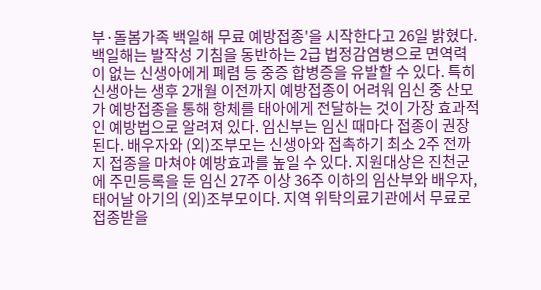부·돌봄가족 백일해 무료 예방접종'을 시작한다고 26일 밝혔다. 백일해는 발작성 기침을 동반하는 2급 법정감염병으로 면역력이 없는 신생아에게 폐렴 등 중증 합병증을 유발할 수 있다. 특히 신생아는 생후 2개월 이전까지 예방접종이 어려워 임신 중 산모가 예방접종을 통해 항체를 태아에게 전달하는 것이 가장 효과적인 예방법으로 알려져 있다. 임신부는 임신 때마다 접종이 권장된다. 배우자와 (외)조부모는 신생아와 접촉하기 최소 2주 전까지 접종을 마쳐야 예방효과를 높일 수 있다. 지원대상은 진천군에 주민등록을 둔 임신 27주 이상 36주 이하의 임산부와 배우자, 태어날 아기의 (외)조부모이다. 지역 위탁의료기관에서 무료로 접종받을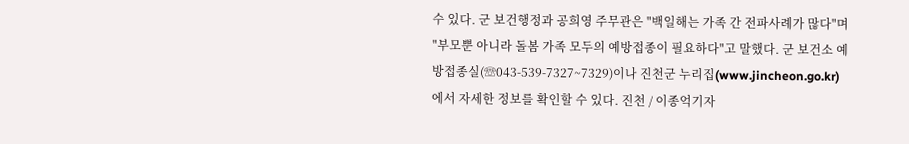수 있다. 군 보건행정과 공희영 주무관은 "백일해는 가족 간 전파사례가 많다"며 "부모뿐 아니라 돌봄 가족 모두의 예방접종이 필요하다"고 말했다. 군 보건소 예방접종실(☏043-539-7327~7329)이나 진천군 누리집(www.jincheon.go.kr)에서 자세한 정보를 확인할 수 있다. 진천 / 이종억기자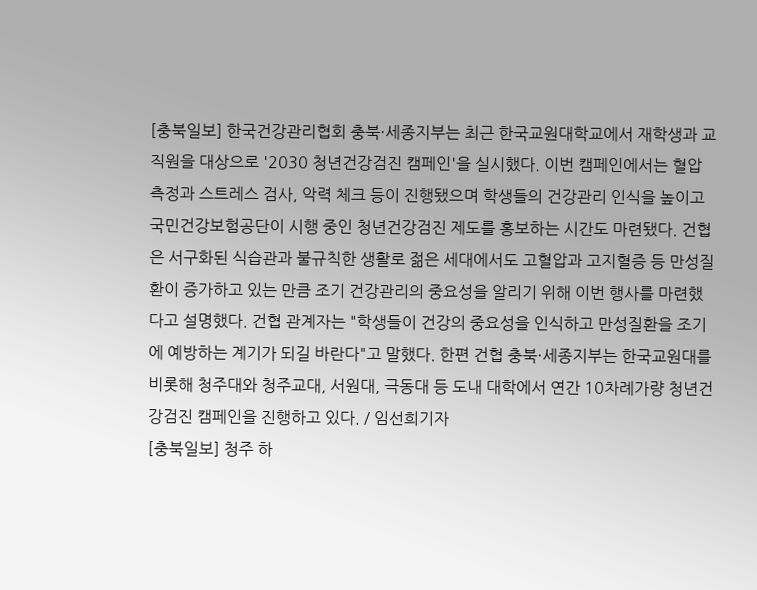[충북일보] 한국건강관리협회 충북·세종지부는 최근 한국교원대학교에서 재학생과 교직원을 대상으로 '2030 청년건강검진 캠페인'을 실시했다. 이번 캠페인에서는 혈압 측정과 스트레스 검사, 악력 체크 등이 진행됐으며 학생들의 건강관리 인식을 높이고 국민건강보험공단이 시행 중인 청년건강검진 제도를 홍보하는 시간도 마련됐다. 건협은 서구화된 식습관과 불규칙한 생활로 젊은 세대에서도 고혈압과 고지혈증 등 만성질환이 증가하고 있는 만큼 조기 건강관리의 중요성을 알리기 위해 이번 행사를 마련했다고 설명했다. 건협 관계자는 "학생들이 건강의 중요성을 인식하고 만성질환을 조기에 예방하는 계기가 되길 바란다"고 말했다. 한편 건협 충북·세종지부는 한국교원대를 비롯해 청주대와 청주교대, 서원대, 극동대 등 도내 대학에서 연간 10차례가량 청년건강검진 캠페인을 진행하고 있다. / 임선희기자
[충북일보] 청주 하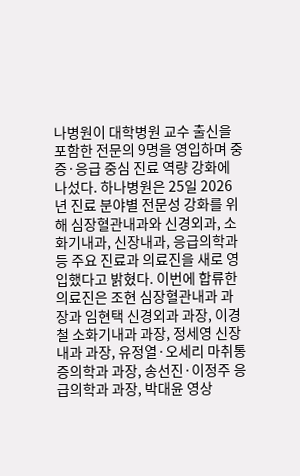나병원이 대학병원 교수 출신을 포함한 전문의 9명을 영입하며 중증·응급 중심 진료 역량 강화에 나섰다. 하나병원은 25일 2026년 진료 분야별 전문성 강화를 위해 심장혈관내과와 신경외과, 소화기내과, 신장내과, 응급의학과 등 주요 진료과 의료진을 새로 영입했다고 밝혔다. 이번에 합류한 의료진은 조현 심장혈관내과 과장과 임현택 신경외과 과장, 이경철 소화기내과 과장, 정세영 신장내과 과장, 유정열·오세리 마취통증의학과 과장, 송선진·이정주 응급의학과 과장, 박대윤 영상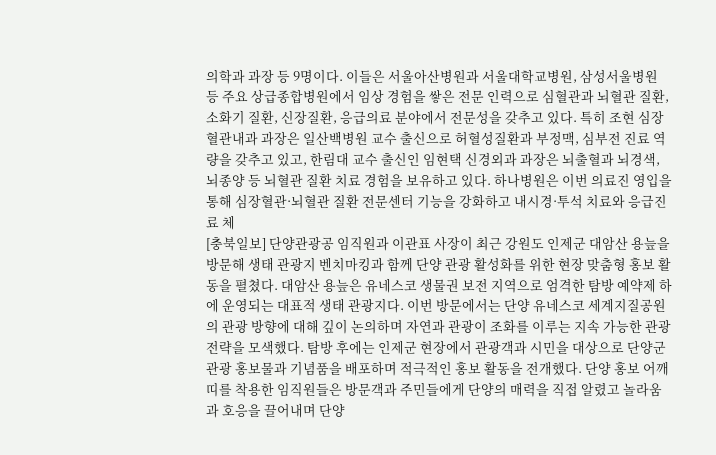의학과 과장 등 9명이다. 이들은 서울아산병원과 서울대학교병원, 삼성서울병원 등 주요 상급종합병원에서 임상 경험을 쌓은 전문 인력으로 심혈관과 뇌혈관 질환, 소화기 질환, 신장질환, 응급의료 분야에서 전문성을 갖추고 있다. 특히 조현 심장혈관내과 과장은 일산백병원 교수 출신으로 허혈성질환과 부정맥, 심부전 진료 역량을 갖추고 있고, 한림대 교수 출신인 임현택 신경외과 과장은 뇌출혈과 뇌경색, 뇌종양 등 뇌혈관 질환 치료 경험을 보유하고 있다. 하나병원은 이번 의료진 영입을 통해 심장혈관·뇌혈관 질환 전문센터 기능을 강화하고 내시경·투석 치료와 응급진료 체
[충북일보] 단양관광공 임직원과 이관표 사장이 최근 강원도 인제군 대암산 용늪을 방문해 생태 관광지 벤치마킹과 함께 단양 관광 활성화를 위한 현장 맞춤형 홍보 활동을 펼쳤다. 대암산 용늪은 유네스코 생물권 보전 지역으로 엄격한 탐방 예약제 하에 운영되는 대표적 생태 관광지다. 이번 방문에서는 단양 유네스코 세계지질공원의 관광 방향에 대해 깊이 논의하며 자연과 관광이 조화를 이루는 지속 가능한 관광 전략을 모색했다. 탐방 후에는 인제군 현장에서 관광객과 시민을 대상으로 단양군 관광 홍보물과 기념품을 배포하며 적극적인 홍보 활동을 전개했다. 단양 홍보 어깨띠를 착용한 임직원들은 방문객과 주민들에게 단양의 매력을 직접 알렸고 놀라움과 호응을 끌어내며 단양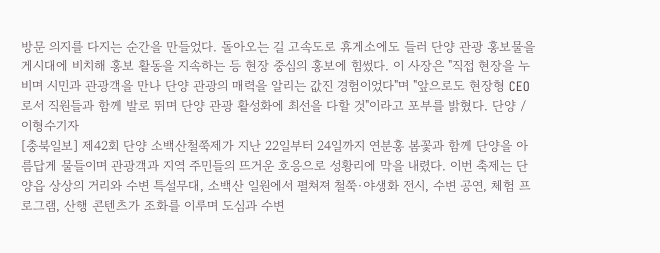방문 의지를 다지는 순간을 만들었다. 돌아오는 길 고속도로 휴게소에도 들러 단양 관광 홍보물을 게시대에 비치해 홍보 활동을 지속하는 등 현장 중심의 홍보에 힘썼다. 이 사장은 "직접 현장을 누비며 시민과 관광객을 만나 단양 관광의 매력을 알리는 값진 경험이었다"며 "앞으로도 현장형 CEO로서 직원들과 함께 발로 뛰며 단양 관광 활성화에 최선을 다할 것"이라고 포부를 밝혔다. 단양 / 이형수기자
[충북일보] 제42회 단양 소백산철쭉제가 지난 22일부터 24일까지 연분홍 봄꽃과 함께 단양을 아름답게 물들이며 관광객과 지역 주민들의 뜨거운 호응으로 성황리에 막을 내렸다. 이번 축제는 단양읍 상상의 거리와 수변 특설무대, 소백산 일원에서 펼쳐져 철쭉·야생화 전시, 수변 공연, 체험 프로그램, 산행 콘텐츠가 조화를 이루며 도심과 수변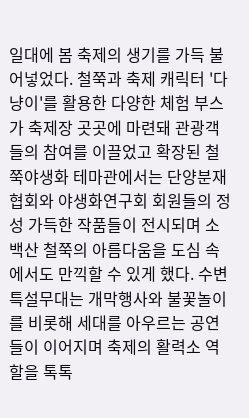일대에 봄 축제의 생기를 가득 불어넣었다. 철쭉과 축제 캐릭터 '다냥이'를 활용한 다양한 체험 부스가 축제장 곳곳에 마련돼 관광객들의 참여를 이끌었고 확장된 철쭉야생화 테마관에서는 단양분재협회와 야생화연구회 회원들의 정성 가득한 작품들이 전시되며 소백산 철쭉의 아름다움을 도심 속에서도 만끽할 수 있게 했다. 수변 특설무대는 개막행사와 불꽃놀이를 비롯해 세대를 아우르는 공연들이 이어지며 축제의 활력소 역할을 톡톡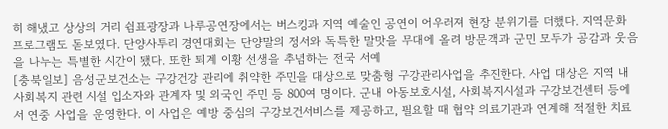히 해냈고 상상의 거리 쉼표광장과 나루공연장에서는 버스킹과 지역 예술인 공연이 어우러져 현장 분위기를 더했다. 지역문화 프로그램도 돋보였다. 단양사투리 경연대회는 단양말의 정서와 독특한 말맛을 무대에 올려 방문객과 군민 모두가 공감과 웃음을 나누는 특별한 시간이 됐다. 또한 퇴계 이황 선생을 추념하는 전국 서예
[충북일보] 음성군보건소는 구강건강 관리에 취약한 주민을 대상으로 맞춤형 구강관리사업을 추진한다. 사업 대상은 지역 내 사회복지 관련 시설 입소자와 관계자 및 외국인 주민 등 800여 명이다. 군내 아동보호시설, 사회복지시설과 구강보건센터 등에서 연중 사업을 운영한다. 이 사업은 예방 중심의 구강보건서비스를 제공하고, 필요할 때 협약 의료기관과 연계해 적절한 치료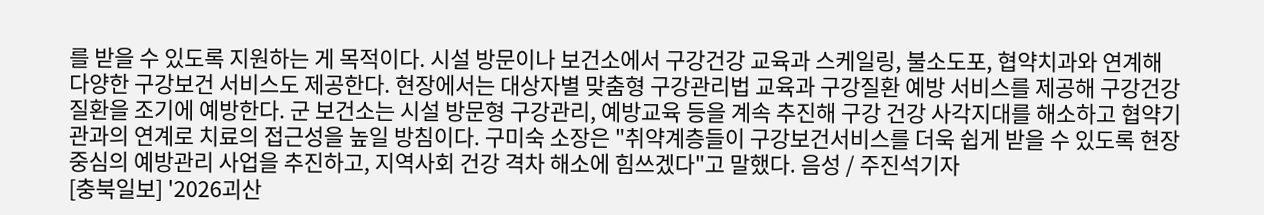를 받을 수 있도록 지원하는 게 목적이다. 시설 방문이나 보건소에서 구강건강 교육과 스케일링, 불소도포, 협약치과와 연계해 다양한 구강보건 서비스도 제공한다. 현장에서는 대상자별 맞춤형 구강관리법 교육과 구강질환 예방 서비스를 제공해 구강건강 질환을 조기에 예방한다. 군 보건소는 시설 방문형 구강관리, 예방교육 등을 계속 추진해 구강 건강 사각지대를 해소하고 협약기관과의 연계로 치료의 접근성을 높일 방침이다. 구미숙 소장은 "취약계층들이 구강보건서비스를 더욱 쉽게 받을 수 있도록 현장 중심의 예방관리 사업을 추진하고, 지역사회 건강 격차 해소에 힘쓰겠다"고 말했다. 음성 / 주진석기자
[충북일보] '2026괴산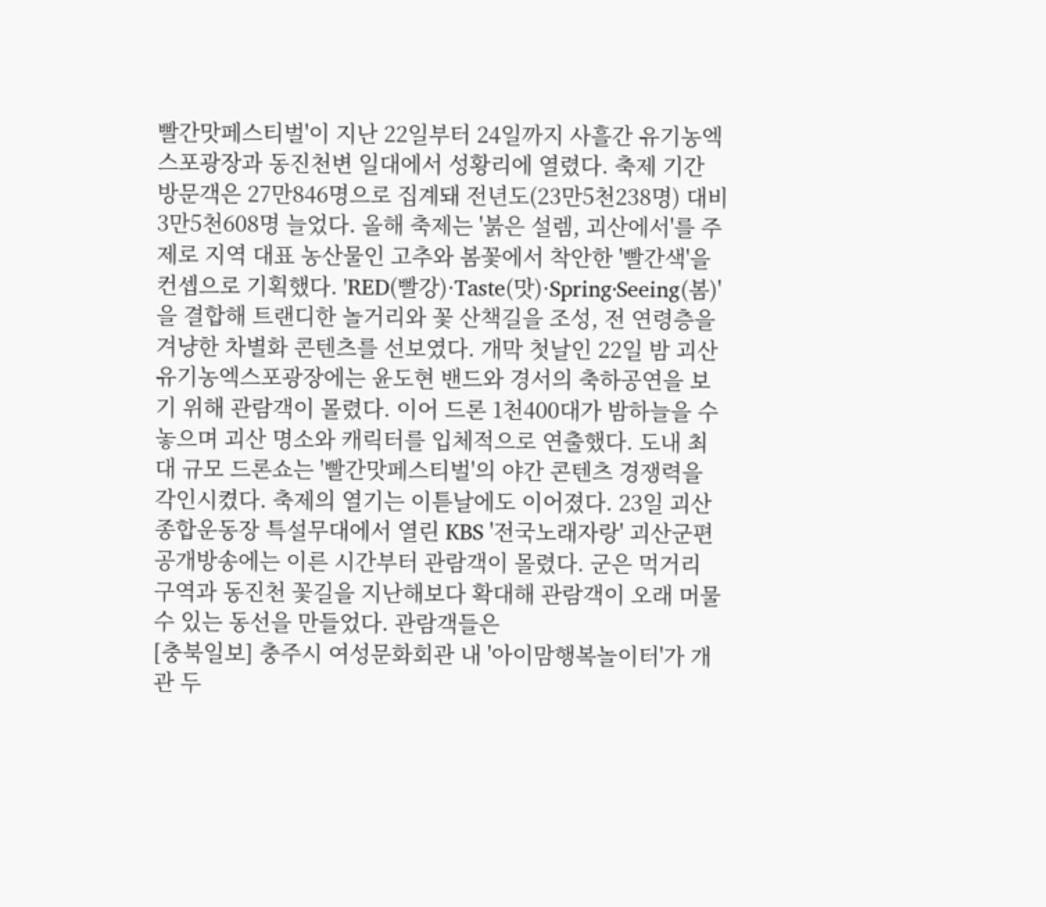빨간맛페스티벌'이 지난 22일부터 24일까지 사흘간 유기농엑스포광장과 동진천변 일대에서 성황리에 열렸다. 축제 기간 방문객은 27만846명으로 집계돼 전년도(23만5천238명) 대비 3만5천608명 늘었다. 올해 축제는 '붉은 설렘, 괴산에서'를 주제로 지역 대표 농산물인 고추와 봄꽃에서 착안한 '빨간색'을 컨셉으로 기획했다. 'RED(빨강)·Taste(맛)·Spring·Seeing(봄)'을 결합해 트랜디한 놀거리와 꽃 산책길을 조성, 전 연령층을 겨냥한 차별화 콘텐츠를 선보였다. 개막 첫날인 22일 밤 괴산유기농엑스포광장에는 윤도현 밴드와 경서의 축하공연을 보기 위해 관람객이 몰렸다. 이어 드론 1천400대가 밤하늘을 수놓으며 괴산 명소와 캐릭터를 입체적으로 연출했다. 도내 최대 규모 드론쇼는 '빨간맛페스티벌'의 야간 콘텐츠 경쟁력을 각인시켰다. 축제의 열기는 이튿날에도 이어졌다. 23일 괴산종합운동장 특설무대에서 열린 KBS '전국노래자랑' 괴산군편 공개방송에는 이른 시간부터 관람객이 몰렸다. 군은 먹거리 구역과 동진천 꽃길을 지난해보다 확대해 관람객이 오래 머물 수 있는 동선을 만들었다. 관람객들은
[충북일보] 충주시 여성문화회관 내 '아이맘행복놀이터'가 개관 두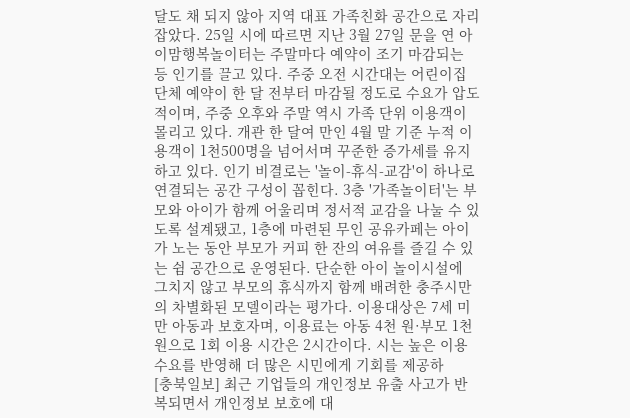달도 채 되지 않아 지역 대표 가족친화 공간으로 자리 잡았다. 25일 시에 따르면 지난 3월 27일 문을 연 아이맘행복놀이터는 주말마다 예약이 조기 마감되는 등 인기를 끌고 있다. 주중 오전 시간대는 어린이집 단체 예약이 한 달 전부터 마감될 정도로 수요가 압도적이며, 주중 오후와 주말 역시 가족 단위 이용객이 몰리고 있다. 개관 한 달여 만인 4월 말 기준 누적 이용객이 1천500명을 넘어서며 꾸준한 증가세를 유지하고 있다. 인기 비결로는 '놀이-휴식-교감'이 하나로 연결되는 공간 구성이 꼽힌다. 3층 '가족놀이터'는 부모와 아이가 함께 어울리며 정서적 교감을 나눌 수 있도록 설계됐고, 1층에 마련된 무인 공유카페는 아이가 노는 동안 부모가 커피 한 잔의 여유를 즐길 수 있는 쉼 공간으로 운영된다. 단순한 아이 놀이시설에 그치지 않고 부모의 휴식까지 함께 배려한 충주시만의 차별화된 모델이라는 평가다. 이용대상은 7세 미만 아동과 보호자며, 이용료는 아동 4천 원·부모 1천 원으로 1회 이용 시간은 2시간이다. 시는 높은 이용 수요를 반영해 더 많은 시민에게 기회를 제공하
[충북일보] 최근 기업들의 개인정보 유출 사고가 반복되면서 개인정보 보호에 대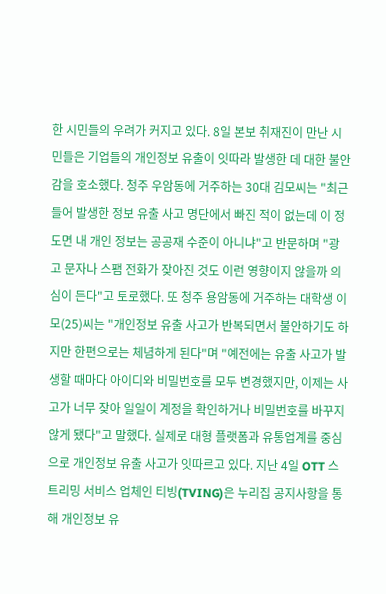한 시민들의 우려가 커지고 있다. 8일 본보 취재진이 만난 시민들은 기업들의 개인정보 유출이 잇따라 발생한 데 대한 불안감을 호소했다. 청주 우암동에 거주하는 30대 김모씨는 "최근들어 발생한 정보 유출 사고 명단에서 빠진 적이 없는데 이 정도면 내 개인 정보는 공공재 수준이 아니냐"고 반문하며 "광고 문자나 스팸 전화가 잦아진 것도 이런 영향이지 않을까 의심이 든다"고 토로했다. 또 청주 용암동에 거주하는 대학생 이모(25)씨는 "개인정보 유출 사고가 반복되면서 불안하기도 하지만 한편으로는 체념하게 된다"며 "예전에는 유출 사고가 발생할 때마다 아이디와 비밀번호를 모두 변경했지만, 이제는 사고가 너무 잦아 일일이 계정을 확인하거나 비밀번호를 바꾸지 않게 됐다"고 말했다. 실제로 대형 플랫폼과 유통업계를 중심으로 개인정보 유출 사고가 잇따르고 있다. 지난 4일 OTT 스트리밍 서비스 업체인 티빙(TVING)은 누리집 공지사항을 통해 개인정보 유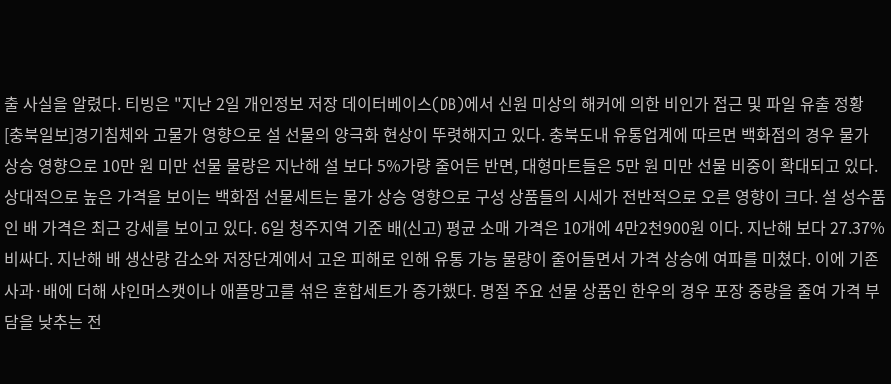출 사실을 알렸다. 티빙은 "지난 2일 개인정보 저장 데이터베이스(DB)에서 신원 미상의 해커에 의한 비인가 접근 및 파일 유출 정황
[충북일보]경기침체와 고물가 영향으로 설 선물의 양극화 현상이 뚜렷해지고 있다. 충북도내 유통업계에 따르면 백화점의 경우 물가 상승 영향으로 10만 원 미만 선물 물량은 지난해 설 보다 5%가량 줄어든 반면, 대형마트들은 5만 원 미만 선물 비중이 확대되고 있다. 상대적으로 높은 가격을 보이는 백화점 선물세트는 물가 상승 영향으로 구성 상품들의 시세가 전반적으로 오른 영향이 크다. 설 성수품인 배 가격은 최근 강세를 보이고 있다. 6일 청주지역 기준 배(신고) 평균 소매 가격은 10개에 4만2천900원 이다. 지난해 보다 27.37% 비싸다. 지난해 배 생산량 감소와 저장단계에서 고온 피해로 인해 유통 가능 물량이 줄어들면서 가격 상승에 여파를 미쳤다. 이에 기존 사과·배에 더해 샤인머스캣이나 애플망고를 섞은 혼합세트가 증가했다. 명절 주요 선물 상품인 한우의 경우 포장 중량을 줄여 가격 부담을 낮추는 전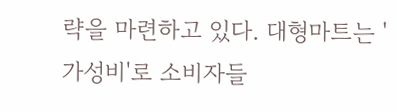략을 마련하고 있다. 대형마트는 '가성비'로 소비자들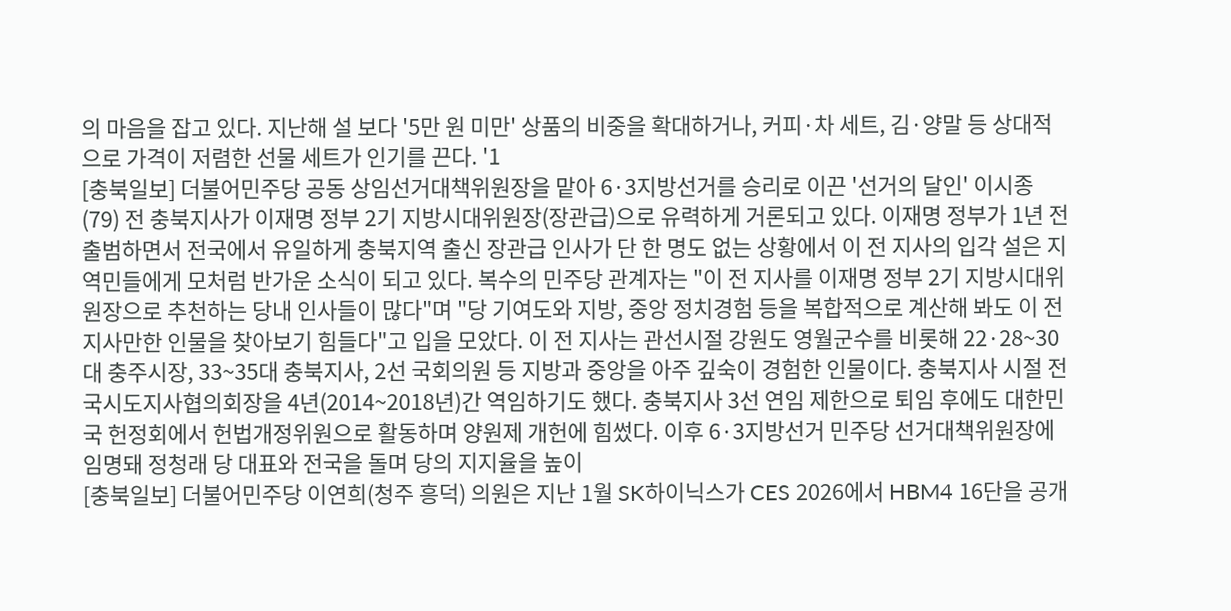의 마음을 잡고 있다. 지난해 설 보다 '5만 원 미만' 상품의 비중을 확대하거나, 커피·차 세트, 김·양말 등 상대적으로 가격이 저렴한 선물 세트가 인기를 끈다. '1
[충북일보] 더불어민주당 공동 상임선거대책위원장을 맡아 6·3지방선거를 승리로 이끈 '선거의 달인' 이시종(79) 전 충북지사가 이재명 정부 2기 지방시대위원장(장관급)으로 유력하게 거론되고 있다. 이재명 정부가 1년 전 출범하면서 전국에서 유일하게 충북지역 출신 장관급 인사가 단 한 명도 없는 상황에서 이 전 지사의 입각 설은 지역민들에게 모처럼 반가운 소식이 되고 있다. 복수의 민주당 관계자는 "이 전 지사를 이재명 정부 2기 지방시대위원장으로 추천하는 당내 인사들이 많다"며 "당 기여도와 지방, 중앙 정치경험 등을 복합적으로 계산해 봐도 이 전 지사만한 인물을 찾아보기 힘들다"고 입을 모았다. 이 전 지사는 관선시절 강원도 영월군수를 비롯해 22·28~30대 충주시장, 33~35대 충북지사, 2선 국회의원 등 지방과 중앙을 아주 깊숙이 경험한 인물이다. 충북지사 시절 전국시도지사협의회장을 4년(2014~2018년)간 역임하기도 했다. 충북지사 3선 연임 제한으로 퇴임 후에도 대한민국 헌정회에서 헌법개정위원으로 활동하며 양원제 개헌에 힘썼다. 이후 6·3지방선거 민주당 선거대책위원장에 임명돼 정청래 당 대표와 전국을 돌며 당의 지지율을 높이
[충북일보] 더불어민주당 이연희(청주 흥덕) 의원은 지난 1월 SK하이닉스가 CES 2026에서 HBM4 16단을 공개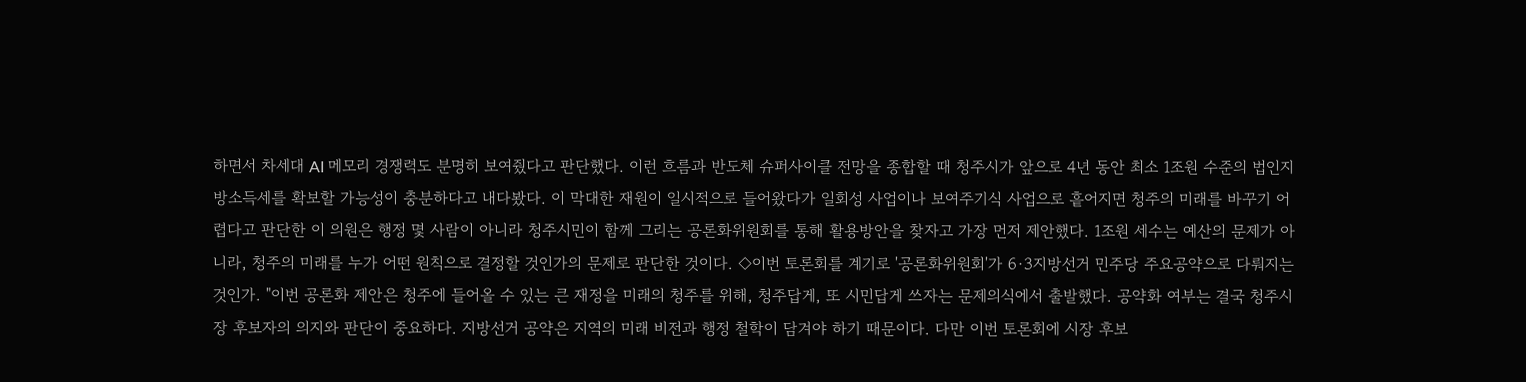하면서 차세대 AI 메모리 경쟁력도 분명히 보여줬다고 판단했다. 이런 흐름과 반도체 슈퍼사이클 전망을 종합할 때 청주시가 앞으로 4년 동안 최소 1조원 수준의 법인지방소득세를 확보할 가능성이 충분하다고 내다봤다. 이 막대한 재원이 일시적으로 들어왔다가 일회성 사업이나 보여주기식 사업으로 흩어지면 청주의 미래를 바꾸기 어렵다고 판단한 이 의원은 행정 몇 사람이 아니라 청주시민이 함께 그리는 공론화위원회를 통해 활용방안을 찾자고 가장 먼저 제안했다. 1조원 세수는 예산의 문제가 아니라, 청주의 미래를 누가 어떤 원칙으로 결정할 것인가의 문제로 판단한 것이다. ◇이번 토론회를 계기로 '공론화위원회'가 6·3지방선거 민주당 주요공약으로 다뤄지는 것인가. "이번 공론화 제안은 청주에 들어올 수 있는 큰 재정을 미래의 청주를 위해, 청주답게, 또 시민답게 쓰자는 문제의식에서 출발했다. 공약화 여부는 결국 청주시장 후보자의 의지와 판단이 중요하다. 지방선거 공약은 지역의 미래 비전과 행정 철학이 담겨야 하기 때문이다. 다만 이번 토론회에 시장 후보